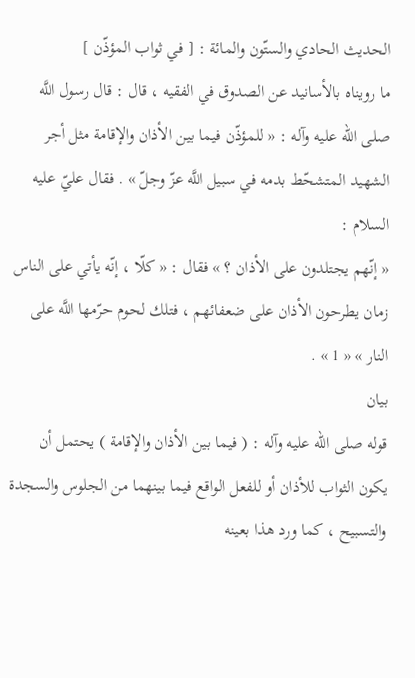الحديث الحادي والستّون والمائة : [ في ثواب المؤذّن ]
ما رويناه بالأسانيد عن الصدوق في الفقيه ، قال : قال رسول اللَّه صلى الله عليه وآله : « للمؤذّن فيما بين الأذان والإقامة مثل أجر الشهيد المتشحّط بدمه في سبيل اللَّه عزّ وجلّ » . فقال عليّ عليه السلام :
« إنّهم يجتلدون على الأذان ؟ » فقال : « كلّا ، إنّه يأتي على الناس زمان يطرحون الأذان على ضعفائهم ، فتلك لحوم حرّمها اللَّه على النار » « 1 » .
بيان
قوله صلى الله عليه وآله : ( فيما بين الأذان والإقامة ) يحتمل أن يكون الثواب للأذان أو للفعل الواقع فيما بينهما من الجلوس والسجدة والتسبيح ، كما ورد هذا بعينه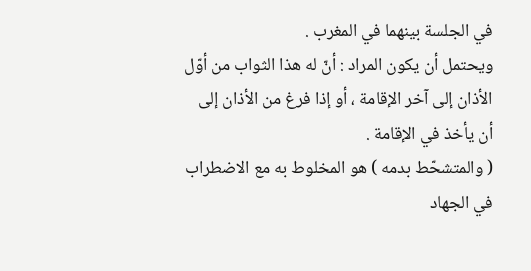في الجلسة بينهما في المغرب .
ويحتمل أن يكون المراد : أنّ له هذا الثواب من أوّل الأذان إلى آخر الإقامة ، أو إذا فرغ من الأذان إلى أن يأخذ في الإقامة .
( والمتشحّط بدمه ) هو المخلوط به مع الاضطراب في الجهاد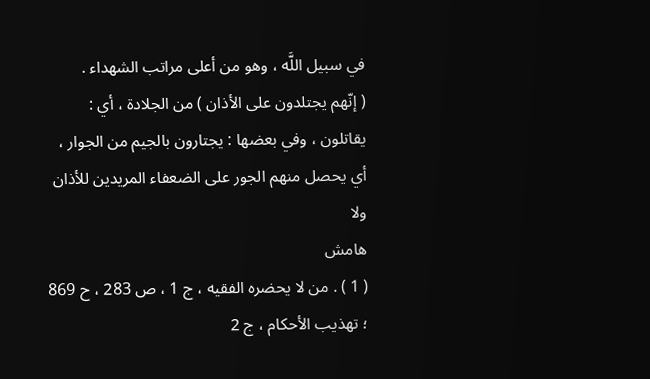في سبيل اللَّه ، وهو من أعلى مراتب الشهداء .
( إنّهم يجتلدون على الأذان ) من الجلادة ، أي : يقاتلون ، وفي بعضها : يجتارون بالجيم من الجوار ، أي يحصل منهم الجور على الضعفاء المريدين للأذان ولا
هامش
( 1 ) . من لا يحضره الفقيه ، ج 1 ، ص 283 ، ح 869 ؛ تهذيب الأحكام ، ج 2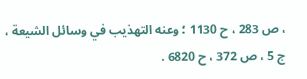، ص 283 ، ح 1130 ؛ وعنه التهذيب في وسائل الشيعة ، ج 5 ، ص 372 ، ح 6820 .